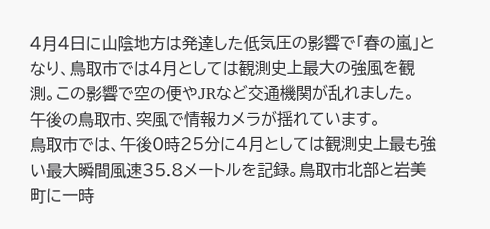4月4日に山陰地方は発達した低気圧の影響で「春の嵐」となり、鳥取市では4月としては観測史上最大の強風を観測。この影響で空の便やJRなど交通機関が乱れました。
午後の鳥取市、突風で情報カメラが揺れています。
鳥取市では、午後0時25分に4月としては観測史上最も強い最大瞬間風速35.8メートルを記録。鳥取市北部と岩美町に一時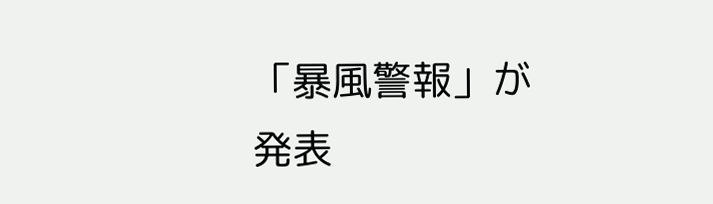「暴風警報」が発表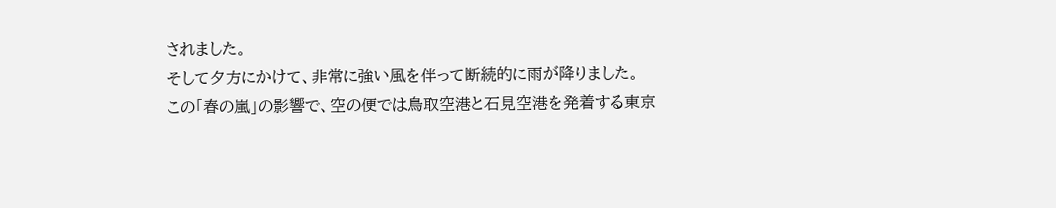されました。
そして夕方にかけて、非常に強い風を伴って断続的に雨が降りました。
この「春の嵐」の影響で、空の便では鳥取空港と石見空港を発着する東京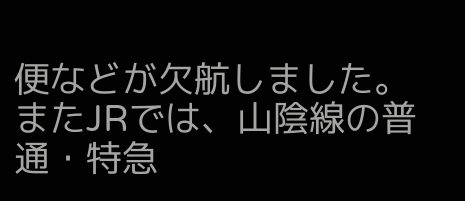便などが欠航しました。
またJRでは、山陰線の普通・特急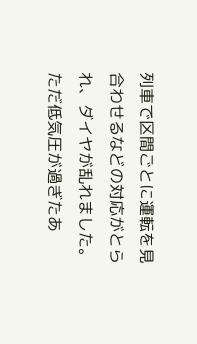列車で区間ごとに運転を見合わせるなどの対応がとられ、ダイヤが乱れました。
ただ低気圧が過ぎたあ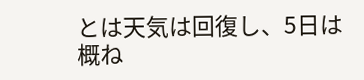とは天気は回復し、5日は概ね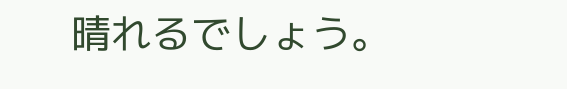晴れるでしょう。